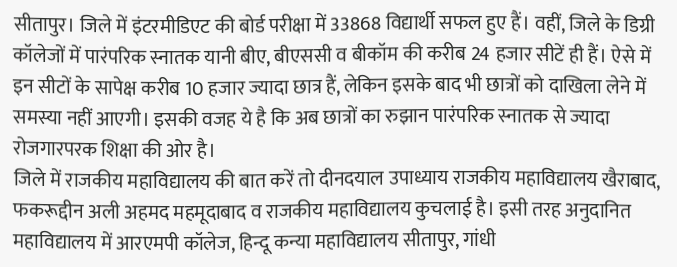सीतापुर। जिले में इंटरमीडिएट की बोर्ड परीक्षा में 33868 विद्यार्थी सफल हुए हैं। वहीं, जिले के डिग्री कॉलेजों में पारंपरिक स्नातक यानी बीए, बीएससी व बीकॉम की करीब 24 हजार सीटें ही हैं। ऐसे में इन सीटों के सापेक्ष करीब 10 हजार ज्यादा छात्र हैं, लेकिन इसके बाद भी छात्रों को दाखिला लेने में समस्या नहीं आएगी। इसकी वजह ये है कि अब छात्रों का रुझान पारंपरिक स्नातक से ज्यादा रोजगारपरक शिक्षा की ओर है।
जिले में राजकीय महाविद्यालय की बात करें तो दीनदयाल उपाध्याय राजकीय महाविद्यालय खैराबाद, फकरूद्दीन अली अहमद महमूदाबाद व राजकीय महाविद्यालय कुचलाई है। इसी तरह अनुदानित महाविद्यालय में आरएमपी कॉलेज, हिन्दू कन्या महाविद्यालय सीतापुर, गांधी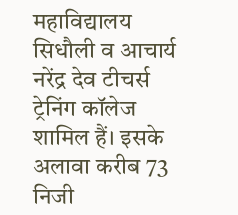महाविद्यालय सिधौली व आचार्य नरेंद्र देव टीचर्स ट्रेनिंग कॉलेज शामिल हैं। इसके अलावा करीब 73 निजी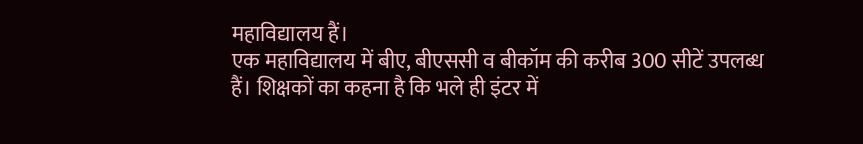महाविद्यालय हैं।
एक महाविद्यालय में बीए, बीएससी व बीकॉम की करीब 300 सीटें उपलब्ध हैं। शिक्षकों का कहना है कि भले ही इंटर में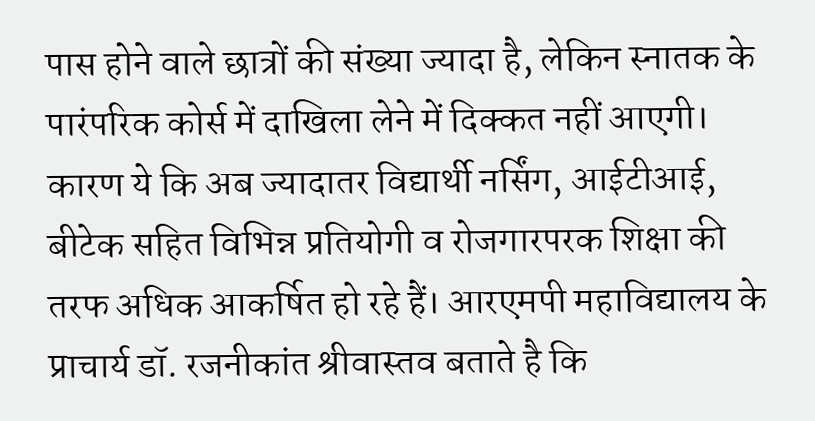पास होने वाले छात्रों की संख्या ज्यादा है, लेकिन स्नातक के पारंपरिक कोर्स में दाखिला लेने में दिक्कत नहीं आएगी। कारण ये कि अब ज्यादातर विद्यार्थी नर्सिंग, आईटीआई, बीटेक सहित विभिन्न प्रतियोगी व रोजगारपरक शिक्षा की तरफ अधिक आकर्षित हो रहे हैं। आरएमपी महाविद्यालय के प्राचार्य डॉ. रजनीकांत श्रीवास्तव बताते है कि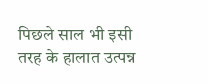पिछले साल भी इसी तरह के हालात उत्पन्न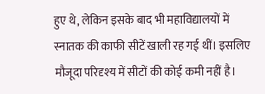हुए थे, लेकिन इसके बाद भी महाविद्यालयों में स्नातक की काफी सीटें खाली रह गई थीं। इसलिए मौजूदा परिदृश्य में सीटों की कोई कमी नहीं है।